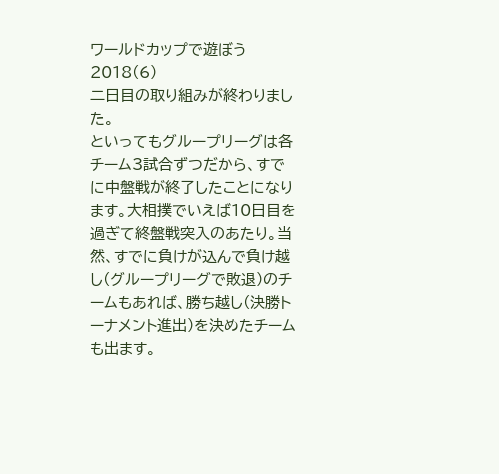ワールドカップで遊ぼう2018(6)
二日目の取り組みが終わりました。
といってもグループリーグは各チーム3試合ずつだから、すでに中盤戦が終了したことになります。大相撲でいえば10日目を過ぎて終盤戦突入のあたり。当然、すでに負けが込んで負け越し(グループリーグで敗退)のチームもあれば、勝ち越し(決勝トーナメント進出)を決めたチームも出ます。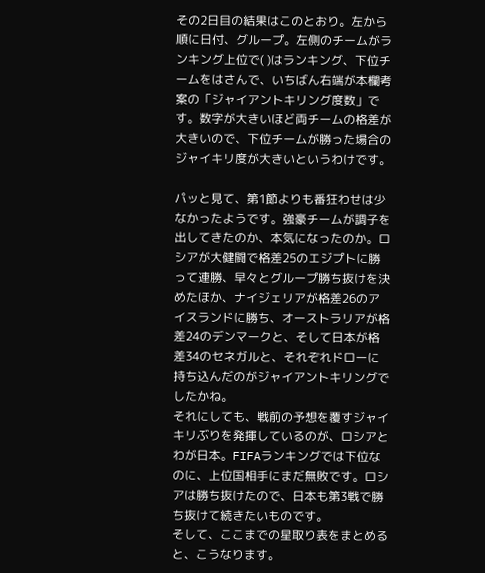その2日目の結果はこのとおり。左から順に日付、グループ。左側のチームがランキング上位で( )はランキング、下位チームをはさんで、いちばん右端が本欄考案の「ジャイアントキリング度数」です。数字が大きいほど両チームの格差が大きいので、下位チームが勝った場合のジャイキリ度が大きいというわけです。

パッと見て、第1節よりも番狂わせは少なかったようです。強豪チームが調子を出してきたのか、本気になったのか。ロシアが大健闘で格差25のエジプトに勝って連勝、早々とグループ勝ち抜けを決めたほか、ナイジェリアが格差26のアイスランドに勝ち、オーストラリアが格差24のデンマークと、そして日本が格差34のセネガルと、それぞれドローに持ち込んだのがジャイアントキリングでしたかね。
それにしても、戦前の予想を覆すジャイキリぶりを発揮しているのが、ロシアとわが日本。FIFAランキングでは下位なのに、上位国相手にまだ無敗です。ロシアは勝ち抜けたので、日本も第3戦で勝ち抜けて続きたいものです。
そして、ここまでの星取り表をまとめると、こうなります。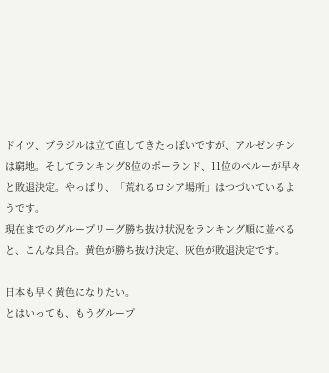ドイツ、ブラジルは立て直してきたっぽいですが、アルゼンチンは窮地。そしてランキング8位のポーランド、11位のペルーが早々と敗退決定。やっぱり、「荒れるロシア場所」はつづいているようです。
現在までのグループリーグ勝ち抜け状況をランキング順に並べると、こんな具合。黄色が勝ち抜け決定、灰色が敗退決定です。

日本も早く黄色になりたい。
とはいっても、もうグループ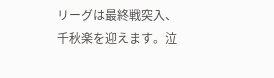リーグは最終戦突入、千秋楽を迎えます。泣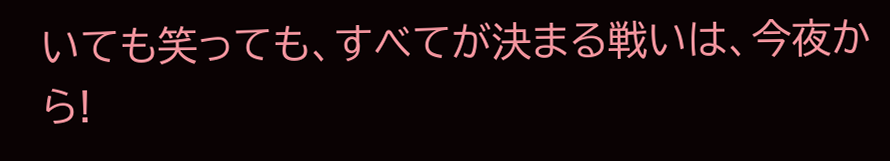いても笑っても、すべてが決まる戦いは、今夜から!